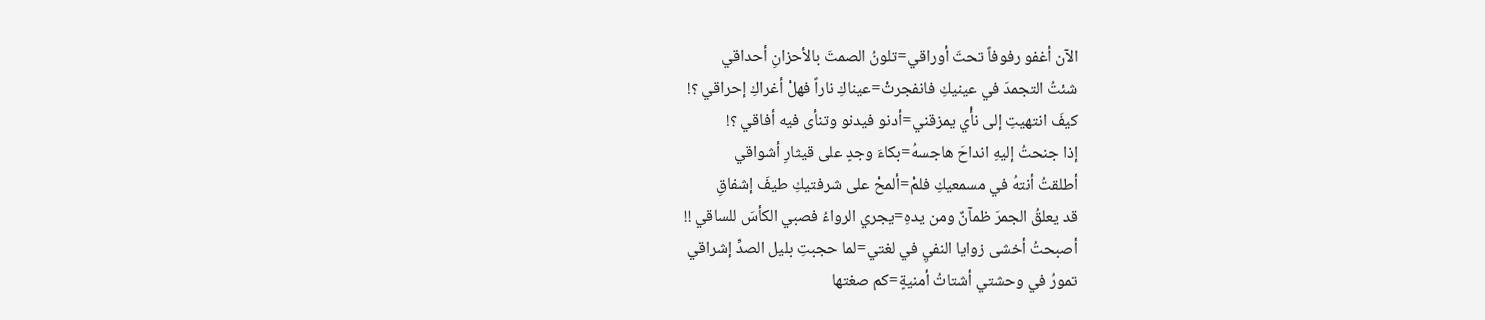الآن أغفو رفوفاً تحتَ أوراقي=تلونُ الصمتَ بالأحزانِ أحداقي
شئتُ التجمدَ في عينيكِ فانفجرتْ=عيناكِ ناراً فهلْ أغراكِ إحراقي ؟!
كيفَ انتهيتِ إلى نأْي يمزقني=أدنو فيدنو وتنأى فيه أفاقي ؟!
إذا جنحتُ إليهِ انداحَ هاجسهُ=بكاءَ وجدٍ على قيثارِ أشواقي
أطلقتُ أنتهُ في مسمعيكِ فلمْ=ألمحْ على شرفتيكِ طيفَ إشفاقِ
قد يعلقُ الجمرَ ظمآنٌ ومن يدهِ=يجري الرواءُ فصبي الكأسَ للساقي !!
أصبحتُ أخشى زوايا النفيِ في لغتي=لما حجبتِ بليل الصدِّ إشراقي
تمورُ في وحشتي أشتاتُ أمنيةٍ=كم صغتها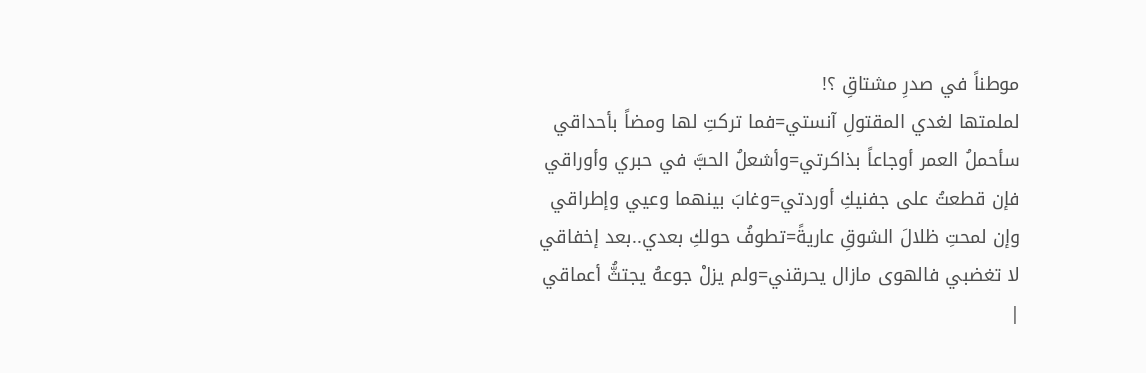موطناً في صدرِ مشتاقِ ؟!
لملمتها لغدي المقتولِ آنستي=فما تركتِ لها ومضاً بأحداقي
سأحملُ العمر أوجاعاً بذاكرتي=وأشعلُ الحبَّ في حبري وأوراقي
فإن قطعتُ على جفنيكِ أوردتي=وغابَ بينهما وعيي وإطراقي
وإن لمحتِ ظلالَ الشوقِ عاريةً=تطوفُ حولكِ بعدي..بعد إخفاقي
لا تغضبي فالهوى مازال يحرقني=ولم يزلْ جوعهُ يجتثُّ أعماقي
|